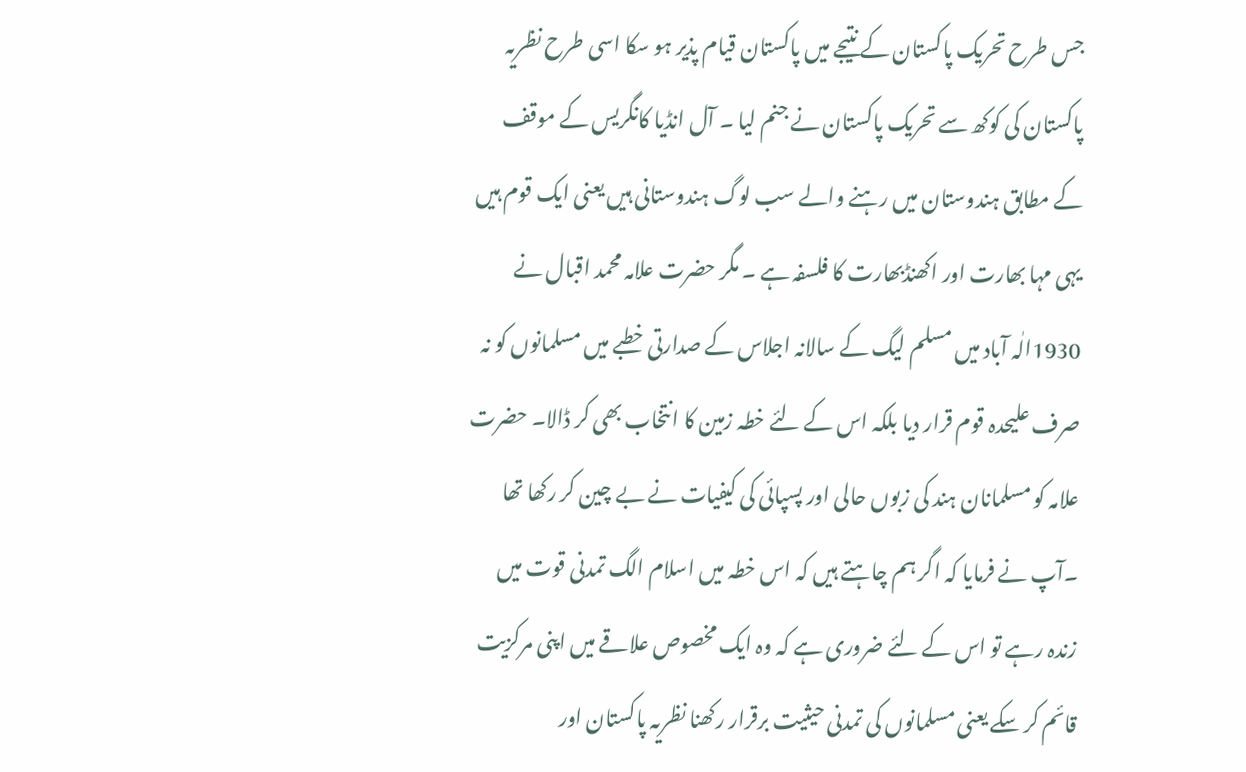جس طرح تحریک پاکستان کے نتیجے میں پاکستان قیام پذیر ہو سکا اسی طرح نظریہ پاکستان کی کوکھ سے تحریک پاکستان نے جنم لیا ۔ آل انڈیا کانگریس کے موقف کے مطابق ہندوستان میں رہنے والے سب لوگ ہندوستانی ہیں یعنی ایک قوم ہیں یہی مہا بھارت اور اکھنڈبھارت کا فلسفہ ہے ۔ مگر حضرت علامہ محمد اقبال نے 1930الٰہ آباد میں مسلم لیگ کے سالانہ اجلاس کے صدارتی خطبے میں مسلمانوں کو نہ صرف علیحدہ قوم قرار دیا بلکہ اس کے لئے خطہ زمین کا انتخاب بھی کر ڈالا۔ حضرت علامہ کو مسلمانان ہند کی زبوں حالی اور پسپائی کی کیفیات نے بے چین کر رکھا تھا ۔آپ نے فرمایا کہ اگر ہم چاہتے ہیں کہ اس خطہ میں اسلام الگ تمدنی قوت میں زندہ رہے تو اس کے لئے ضروری ہے کہ وہ ایک مخصوص علاقے میں اپنی مرکزیت قائم کر سکے یعنی مسلمانوں کی تمدنی حیثیت برقرار رکھنا نظریہ پاکستان اور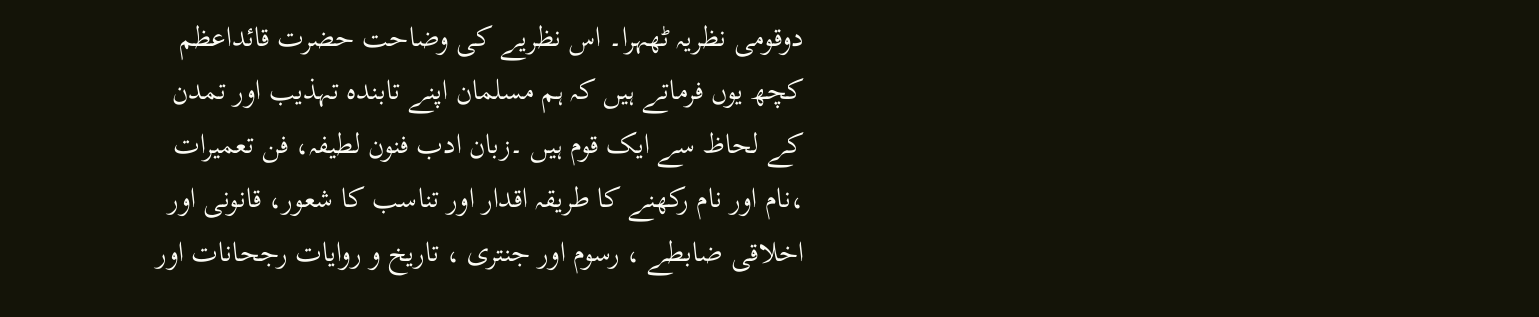دوقومی نظریہ ٹھہرا۔ اس نظریے کی وضاحت حضرت قائداعظم کچھ یوں فرماتے ہیں کہ ہم مسلمان اپنے تابندہ تہذیب اور تمدن کے لحاظ سے ایک قوم ہیں ۔زبان ادب فنون لطیفہ، فن تعمیرات ،نام اور نام رکھنے کا طریقہ اقدار اور تناسب کا شعور، قانونی اور اخلاقی ضابطے ، رسوم اور جنتری ، تاریخ و روایات رجحانات اور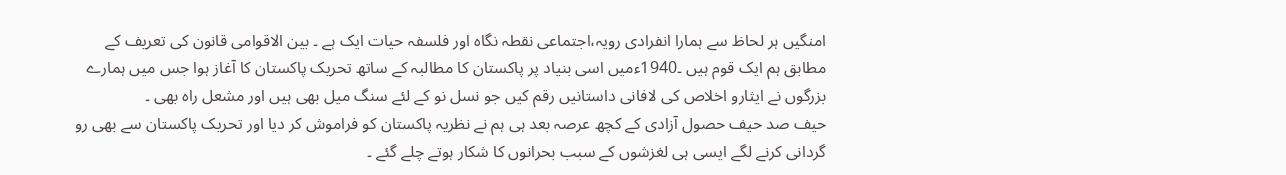امنگیں ہر لحاظ سے ہمارا انفرادی رویہ،اجتماعی نقطہ نگاہ اور فلسفہ حیات ایک ہے ۔ بین الاقوامی قانون کی تعریف کے مطابق ہم ایک قوم ہیں ۔1940ءمیں اسی بنیاد پر پاکستان کا مطالبہ کے ساتھ تحریک پاکستان کا آغاز ہوا جس میں ہمارے بزرگوں نے ایثارو اخلاص کی لافانی داستانیں رقم کیں جو نسل نو کے لئے سنگ میل بھی ہیں اور مشعل راہ بھی ۔
حیف صد حیف حصول آزادی کے کچھ عرصہ بعد ہی ہم نے نظریہ پاکستان کو فراموش کر دیا اور تحریک پاکستان سے بھی رو گردانی کرنے لگے ایسی ہی لغزشوں کے سبب بحرانوں کا شکار ہوتے چلے گئے ۔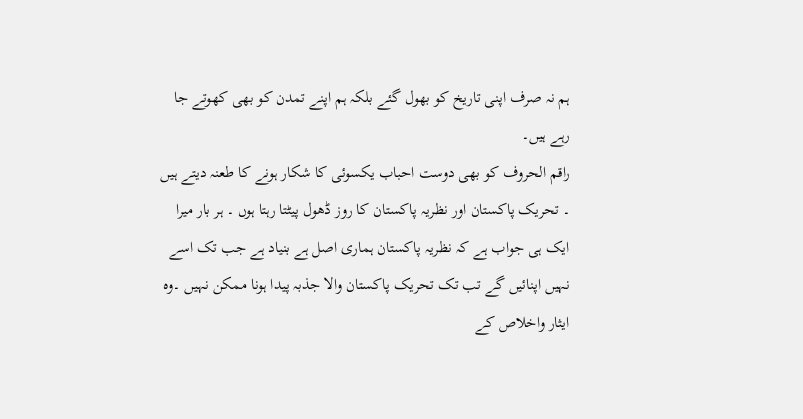ہم نہ صرف اپنی تاریخ کو بھول گئے بلکہ ہم اپنے تمدن کو بھی کھوتے جا رہے ہیں۔
راقم الحروف کو بھی دوست احباب یکسوئی کا شکار ہونے کا طعنہ دیتے ہیں ۔ تحریک پاکستان اور نظریہ پاکستان کا روز ڈھول پیٹتا رہتا ہوں ۔ ہر بار میرا ایک ہی جواب ہے کہ نظریہ پاکستان ہماری اصل ہے بنیاد ہے جب تک اسے نہیں اپنائیں گے تب تک تحریک پاکستان والا جذبہ پیدا ہونا ممکن نہیں ۔وہ ایثار واخلاص کے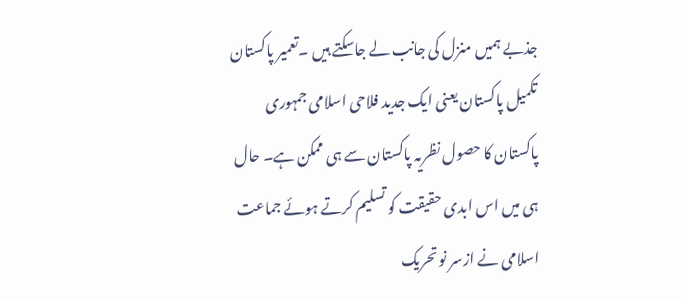جذبے ہمیں منزل کی جانب لے جاسکتے ہیں ۔تعمیر پاکستان تکمیل پاکستان یعنی ایک جدید فلاحی اسلامی جمہوری پاکستان کا حصول نظریہ پاکستان سے ہی ممکن ہے۔ حال ہی میں اس ابدی حقیقت کو تسلیم کرتے ہوئے جماعت اسلامی نے ازسر نو تحریک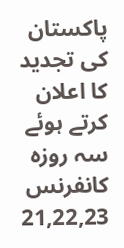پاکستان کی تجدید کا اعلان کرتے ہوئے سہ روزہ کانفرنس 21,22,23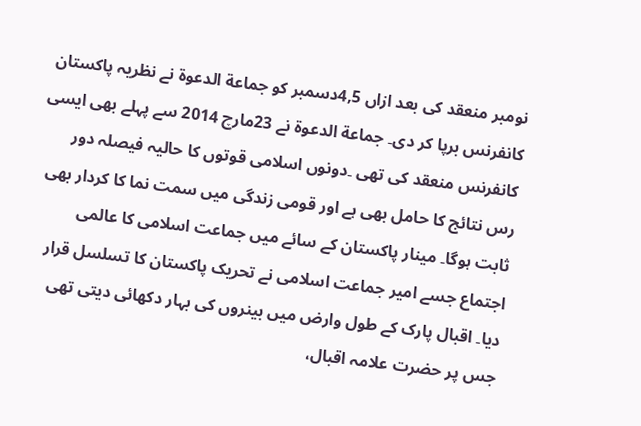نومبر منعقد کی بعد ازاں 4,5دسمبر کو جماعة الدعوة نے نظریہ پاکستان کانفرنس برپا کر دی۔ جماعة الدعوة نے 23مارچ 2014 سے پہلے بھی ایسی کانفرنس منعقد کی تھی ۔دونوں اسلامی قوتوں کا حالیہ فیصلہ دور رس نتائج کا حامل بھی ہے اور قومی زندگی میں سمت نما کا کردار بھی ثابت ہوگا۔ مینار پاکستان کے سائے میں جماعت اسلامی کا عالمی اجتماع جسے امیر جماعت اسلامی نے تحریک پاکستان کا تسلسل قرار دیا۔ اقبال پارک کے طول وارض میں بینروں کی بہار دکھائی دیتی تھی جس پر حضرت علامہ اقبال،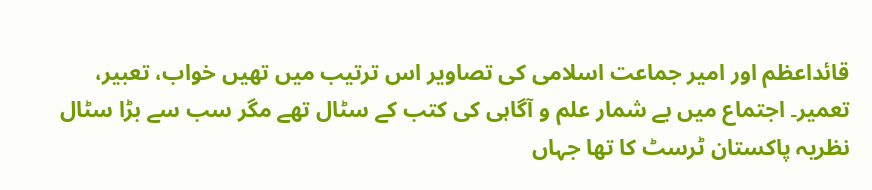قائداعظم اور امیر جماعت اسلامی کی تصاویر اس ترتیب میں تھیں خواب، تعبیر، تعمیر۔ اجتماع میں بے شمار علم و آگاہی کی کتب کے سٹال تھے مگر سب سے بڑا سٹال نظریہ پاکستان ٹرسٹ کا تھا جہاں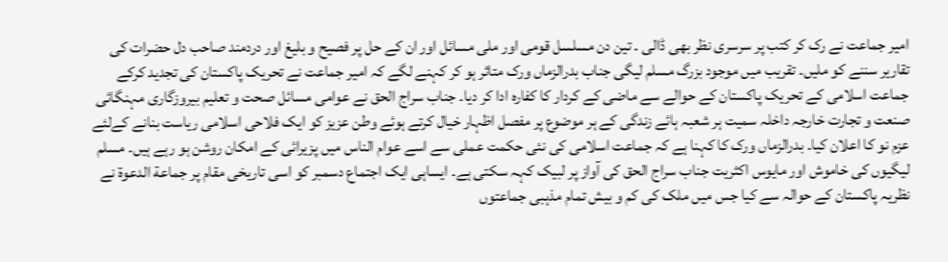امیر جماعت نے رک کر کتب پر سرسری نظر بھی ڈالی ۔ تین دن مسلسل قومی اور ملی مسائل اور ان کے حل پر فصیح و بلیغ اور دردمند صاحب دل حضرات کی تقاریر سننے کو ملیں۔ تقریب میں موجود بزرگ مسلم لیگی جناب بدرالزماں ورک متاثر ہو کر کہنے لگے کہ امیر جماعت نے تحریک پاکستان کی تجدید کرکے جماعت اسلامی کے تحریک پاکستان کے حوالے سے ماضی کے کردار کا کفارہ ادا کر دیا۔ جناب سراج الحق نے عوامی مسائل صحت و تعلیم بیروزگاری مہنگائی صنعت و تجارت خارجہ داخلہ سمیت ہر شعبہ ہائے زندگی کے ہر موضوع پر مفصل اظہار خیال کرتے ہوئے وطن عزیز کو ایک فلاحی اسلامی ریاست بنانے کےلئے عزم نو کا اعلان کیا۔ بدرالزماں ورک کا کہنا ہے کہ جماعت اسلامی کی نئی حکمت عملی سے اسے عوام الناس میں پزیرائی کے امکان روشن ہو رہے ہیں۔ مسلم لیگیوں کی خاموش اور مایوس اکثریت جناب سراج الحق کی آواز پر لبیک کہہ سکتی ہے۔ ایساہی ایک اجتماع دسمبر کو اسی تاریخی مقام پر جماعة الدعوة نے نظریہ پاکستان کے حوالہ سے کیا جس میں ملک کی کم و بیش تمام مذہبی جماعتوں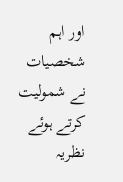اور اہم شخصیات نے شمولیت کرتے ہوئے نظریہ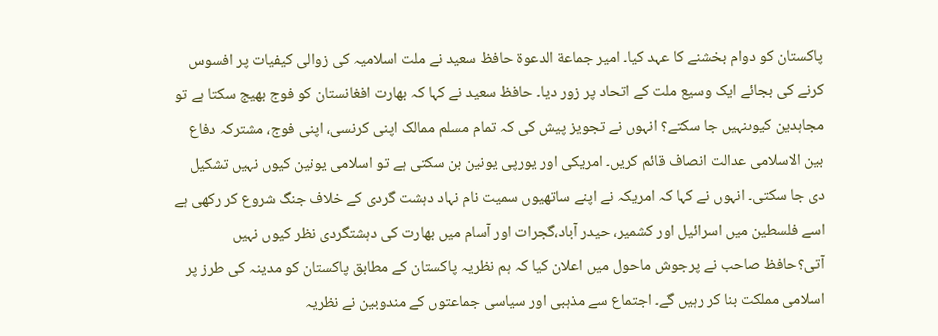پاکستان کو دوام بخشنے کا عہد کیا۔ امیر جماعة الدعوة حافظ سعید نے ملت اسلامیہ کی زوالی کیفیات پر افسوس کرنے کی بجائے ایک وسیع ملت کے اتحاد پر زور دیا۔ حافظ سعید نے کہا کہ بھارت افغانستان کو فوج بھیج سکتا ہے تو مجاہدین کیوںنہیں جا سکتے؟ انہوں نے تجویز پیش کی کہ تمام مسلم ممالک اپنی کرنسی، اپنی فوج، مشترکہ دفاع بین الاسلامی عدالت انصاف قائم کریں۔ امریکی اور یورپی یونین بن سکتی ہے تو اسلامی یونین کیوں نہیں تشکیل دی جا سکتی۔ انہوں نے کہا کہ امریکہ نے اپنے ساتھیوں سمیت نام نہاد دہشت گردی کے خلاف جنگ شروع کر رکھی ہے اسے فلسطین میں اسرائیل اور کشمیر، حیدر آباد،گجرات اور آسام میں بھارت کی دہشتگردی نظر کیوں نہیں آتی؟حافظ صاحب نے پرجوش ماحول میں اعلان کیا کہ ہم نظریہ پاکستان کے مطابق پاکستان کو مدینہ کی طرز پر اسلامی مملکت بنا کر رہیں گے۔ اجتماع سے مذہبی اور سیاسی جماعتوں کے مندوبین نے نظریہ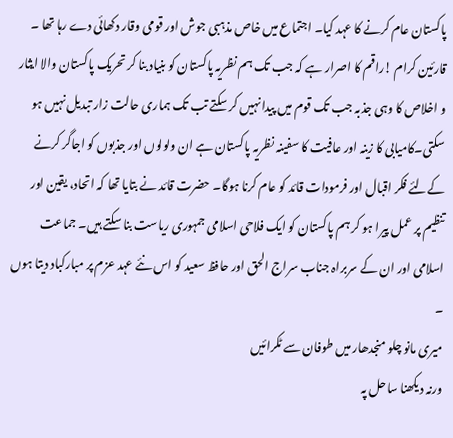پاکستان عام کرنے کا عہد کیا۔ اجتماع میں خاص مذہبی جوش اور قومی وقار دکھائی دے رہا تھا ۔
قارئین کرام !راقم کا اصرار ہے کہ جب تک ہم نظریہ پاکستان کو بنیاد بنا کر تحریک پاکستان والا ایثار و اخلاص کا وہی جذبہ جب تک قوم میں پیدا نہیں کر سکتے تب تک ہماری حالت زار تبدیل نہیں ہو سکتی۔کامیابی کا زینہ اور عافیت کا سفینہ نظریہ پاکستان ہے ان ولولوں اور جذبوں کو اجاگر کرنے کےلئے فکر اقبال اور فرمودات قائد کو عام کرنا ہوگا۔ حضرت قائد نے بتایا تھا کہ اتحاد، یقین اور تنظیم پر عمل پیرا ہو کر ہم پاکستان کو ایک فلاحی اسلامی جمہوری ریاست بنا سکتے ہیں۔ جماعت اسلامی اور ان کے سربراہ جناب سراج الحق اور حافظ سعید کو اس نئے عہد عزم پر مبارکباد دیتا ہوں ۔
میری مانو چلو منجدھار میں طوفان سے ٹکرائیں
ورنہ دیکھنا ساحل پہ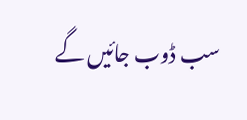سب ڈوب جائیں گے